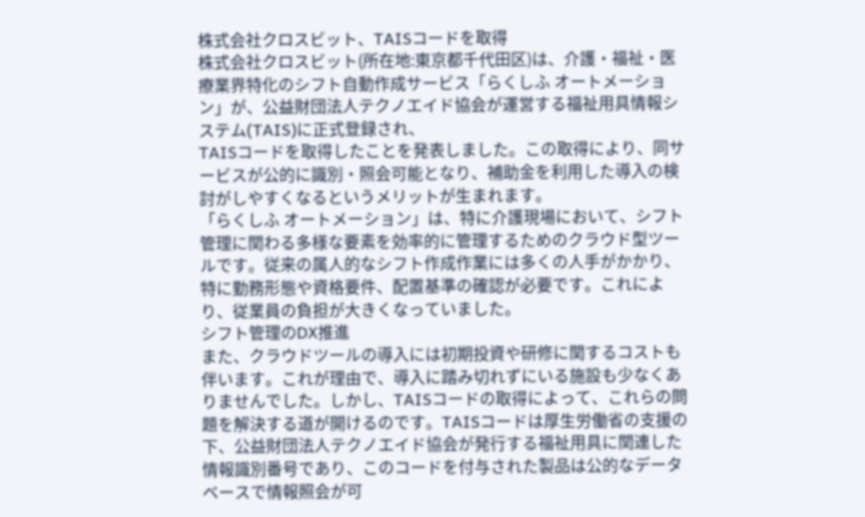株式会社クロスビット、TAISコードを取得
株式会社クロスビット(所在地:東京都千代田区)は、介護・福祉・医療業界特化のシフト自動作成サービス「らくしふ オートメーション」が、公益財団法人テクノエイド協会が運営する福祉用具情報システム(TAIS)に正式登録され、
TAISコードを取得したことを発表しました。この取得により、同サービスが公的に識別・照会可能となり、補助金を利用した導入の検討がしやすくなるというメリットが生まれます。
「らくしふ オートメーション」は、特に介護現場において、シフト管理に関わる多様な要素を効率的に管理するためのクラウド型ツールです。従来の属人的なシフト作成作業には多くの人手がかかり、特に勤務形態や資格要件、配置基準の確認が必要です。これにより、従業員の負担が大きくなっていました。
シフト管理のDX推進
また、クラウドツールの導入には初期投資や研修に関するコストも伴います。これが理由で、導入に踏み切れずにいる施設も少なくありませんでした。しかし、TAISコードの取得によって、これらの問題を解決する道が開けるのです。TAISコードは厚生労働省の支援の下、公益財団法人テクノエイド協会が発行する福祉用具に関連した情報識別番号であり、このコードを付与された製品は公的なデータベースで情報照会が可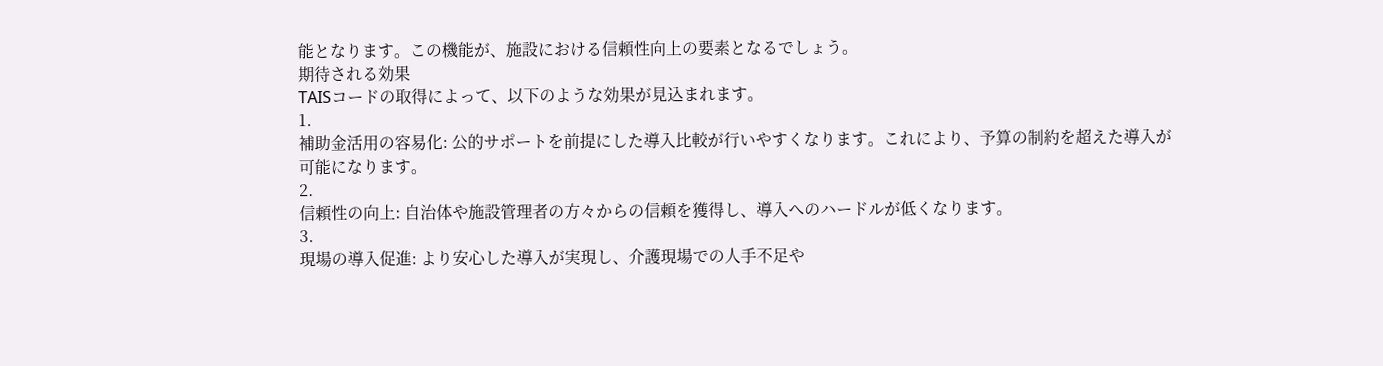能となります。この機能が、施設における信頼性向上の要素となるでしょう。
期待される効果
TAISコードの取得によって、以下のような効果が見込まれます。
1.
補助金活用の容易化: 公的サポートを前提にした導入比較が行いやすくなります。これにより、予算の制約を超えた導入が可能になります。
2.
信頼性の向上: 自治体や施設管理者の方々からの信頼を獲得し、導入へのハードルが低くなります。
3.
現場の導入促進: より安心した導入が実現し、介護現場での人手不足や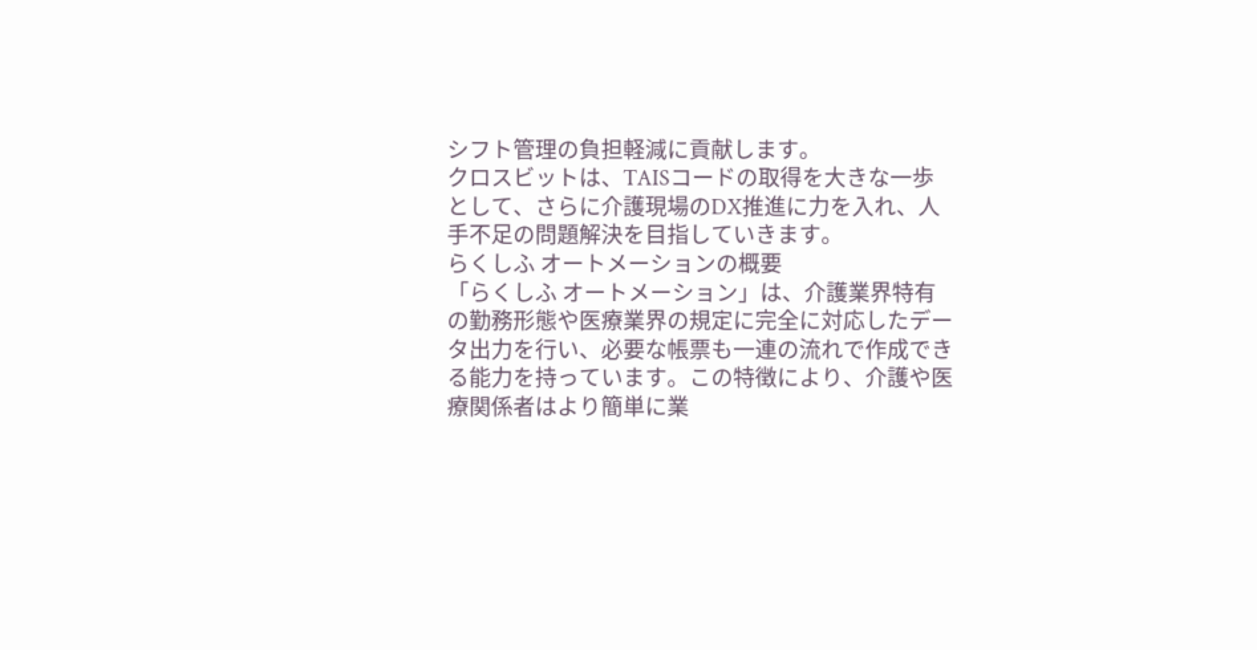シフト管理の負担軽減に貢献します。
クロスビットは、TAISコードの取得を大きな一歩として、さらに介護現場のDX推進に力を入れ、人手不足の問題解決を目指していきます。
らくしふ オートメーションの概要
「らくしふ オートメーション」は、介護業界特有の勤務形態や医療業界の規定に完全に対応したデータ出力を行い、必要な帳票も一連の流れで作成できる能力を持っています。この特徴により、介護や医療関係者はより簡単に業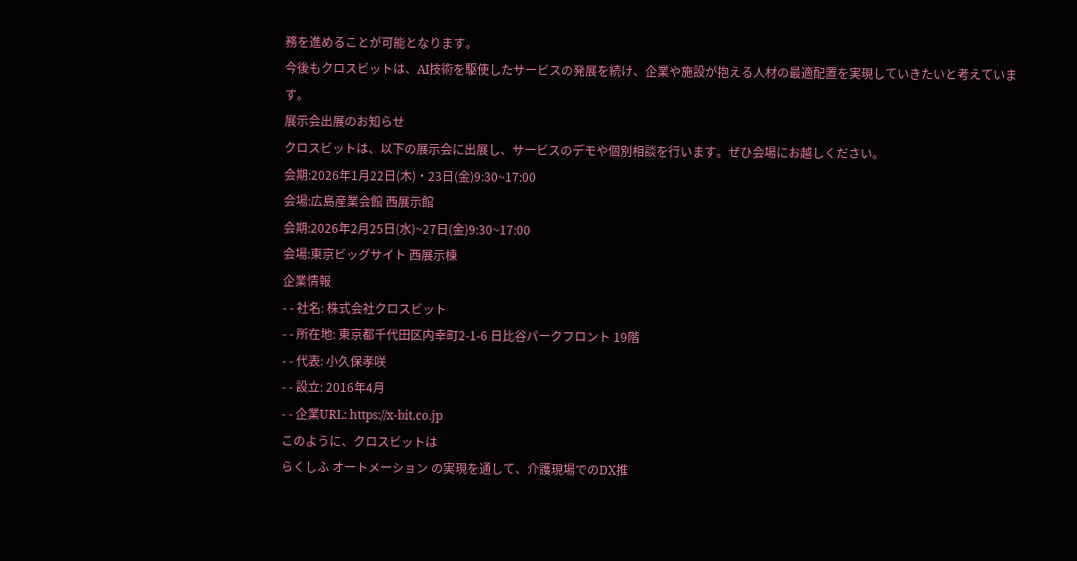務を進めることが可能となります。
今後もクロスビットは、AI技術を駆使したサービスの発展を続け、企業や施設が抱える人材の最適配置を実現していきたいと考えています。
展示会出展のお知らせ
クロスビットは、以下の展示会に出展し、サービスのデモや個別相談を行います。ぜひ会場にお越しください。
会期:2026年1月22日(木)・23日(金)9:30~17:00
会場:広島産業会館 西展示館
会期:2026年2月25日(水)~27日(金)9:30~17:00
会場:東京ビッグサイト 西展示棟
企業情報
- - 社名: 株式会社クロスビット
- - 所在地: 東京都千代田区内幸町2-1-6 日比谷パークフロント 19階
- - 代表: 小久保孝咲
- - 設立: 2016年4月
- - 企業URL: https://x-bit.co.jp
このように、クロスビットは
らくしふ オートメーション の実現を通して、介護現場でのDX推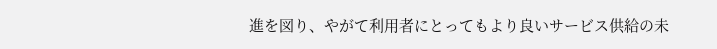進を図り、やがて利用者にとってもより良いサービス供給の未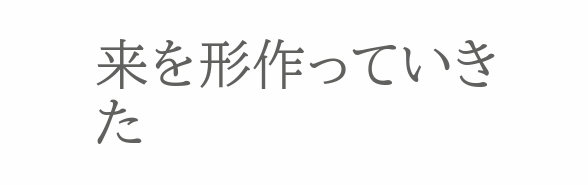来を形作っていきた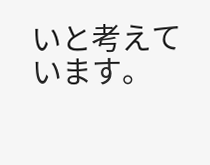いと考えています。